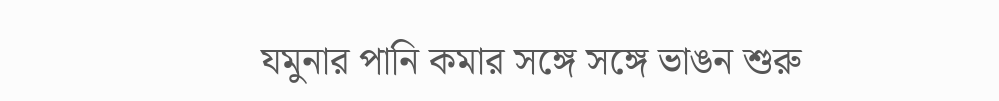যমুনার পানি কমার সঙ্গে সঙ্গে ভাঙন শুরু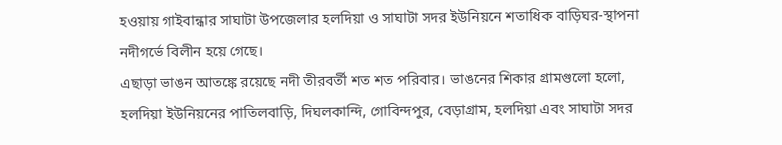হওয়ায় গাইবান্ধার সাঘাটা উপজেলার হলদিয়া ও সাঘাটা সদর ইউনিয়নে শতাধিক বাড়িঘর-স্থাপনা নদীগর্ভে বিলীন হয়ে গেছে।
এছাড়া ভাঙন আতঙ্কে রয়েছে নদী তীরবর্তী শত শত পরিবার। ভাঙনের শিকার গ্রামগুলো হলো, হলদিয়া ইউনিয়নের পাতিলবাড়ি, দিঘলকান্দি, গোবিন্দপুর, বেড়াগ্রাম, হলদিয়া এবং সাঘাটা সদর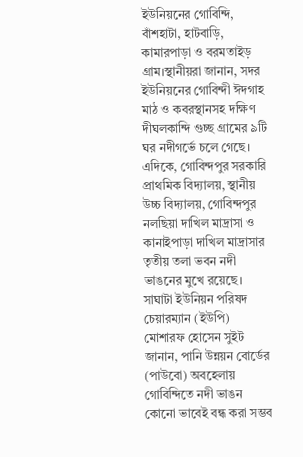ইউনিয়নের গোবিন্দি, বাঁশহাটা, হাটবাড়ি, কামারপাড়া ও বরমতাইড় গ্রাম।স্থানীয়রা জানান, সদর ইউনিয়নের গোবিন্দী ঈদগাহ মাঠ ও কবরস্থানসহ দক্ষিণ দীঘলকান্দি গুচ্ছ গ্রামের ৯টি ঘর নদীগর্ভে চলে গেছে।
এদিকে, গোবিন্দপুর সরকারি প্রাথমিক বিদ্যালয়, স্থানীয় উচ্চ বিদ্যালয়, গোবিন্দপুর নলছিয়া দাখিল মাদ্রাসা ও কানাইপাড়া দাখিল মাদ্রাসার তৃতীয় তলা ভবন নদী ভাঙনের মুখে রয়েছে।
সাঘাটা ইউনিয়ন পরিষদ চেয়ারম্যান (ইউপি) মোশারফ হোসেন সুইট জানান, পানি উন্নয়ন বোর্ডের (পাউবো) অবহেলায় গোবিন্দিতে নদী ভাঙন কোনো ভাবেই বন্ধ করা সম্ভব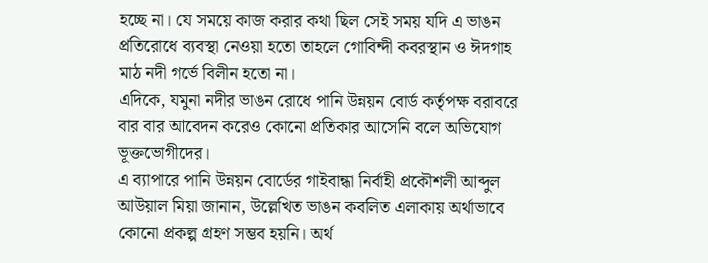হচ্ছে না। যে সময়ে কাজ করার কথা ছিল সেই সময় যদি এ ভাঙন প্রতিরোধে ব্যবস্থা নেওয়া হতো তাহলে গোবিন্দী কবরস্থান ও ঈদগাহ মাঠ নদী গর্ভে বিলীন হতো না।
এদিকে, যমুনা নদীর ভাঙন রোধে পানি উন্নয়ন বোর্ড কর্তৃপক্ষ বরাবরে বার বার আবেদন করেও কোনো প্রতিকার আসেনি বলে অভিযোগ ভূক্তভোগীদের।
এ ব্যাপারে পানি উন্নয়ন বোর্ডের গাইবান্ধা নির্বাহী প্রকৌশলী আব্দুল আউয়াল মিয়া জানান, উল্লেখিত ভাঙন কবলিত এলাকায় অর্থাভাবে কোনো প্রকল্প গ্রহণ সম্ভব হয়নি। অর্থ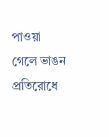পাওয়া গেলে ভাঙন প্রতিরোধে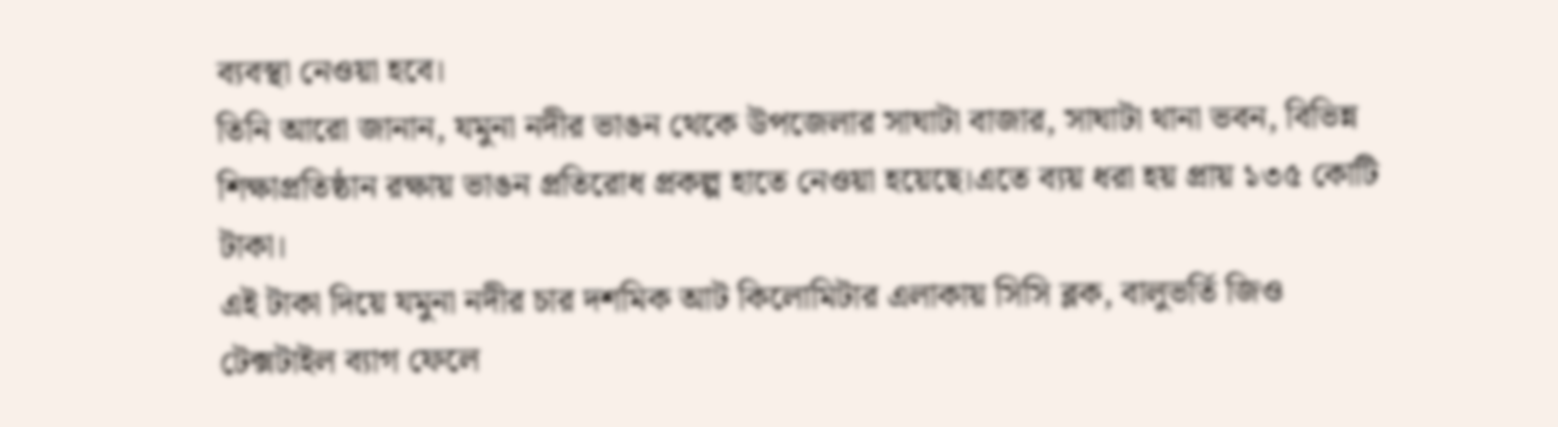ব্যবস্থা নেওয়া হবে।
তিনি আরো জানান, যমুনা নদীর ভাঙন থেকে উপজেলার সাঘাটা বাজার, সাঘাটা থানা ভবন, বিভিন্ন শিক্ষাপ্রতিষ্ঠান রক্ষায় ভাঙন প্রতিরোধ প্রকল্প হাতে নেওয়া হয়েছে।এতে ব্যয় ধরা হয় প্রায় ১৩৫ কোটি টাকা।
এই টাকা দিয়ে যমুনা নদীর চার দশমিক আট কিলোমিটার এলাকায় সিসি ব্লক, বালুভর্তি জিও টেক্সটাইল ব্যাগ ফেলে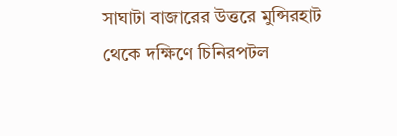সাঘাটা বাজারের উত্তরে মুন্সিরহাট থেকে দক্ষিণে চিনিরপটল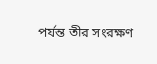পর্যন্ত তীর সংরক্ষণ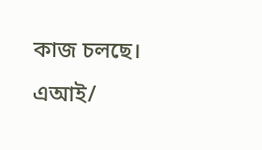কাজ চলছে।
এআই/